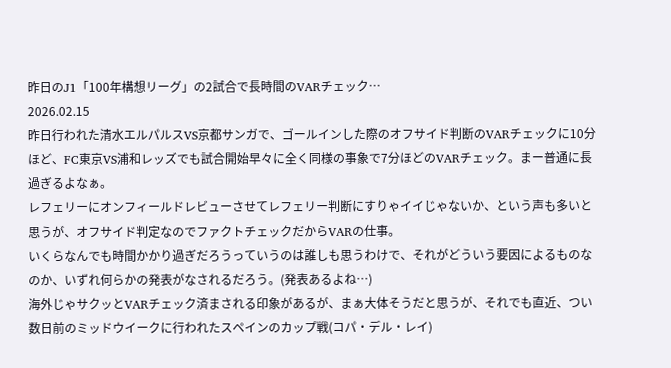昨日のJ1「100年構想リーグ」の2試合で長時間のVARチェック…
2026.02.15
昨日行われた清水エルパルスVS京都サンガで、ゴールインした際のオフサイド判断のVARチェックに10分ほど、FC東京VS浦和レッズでも試合開始早々に全く同様の事象で7分ほどのVARチェック。まー普通に長過ぎるよなぁ。
レフェリーにオンフィールドレビューさせてレフェリー判断にすりゃイイじゃないか、という声も多いと思うが、オフサイド判定なのでファクトチェックだからVARの仕事。
いくらなんでも時間かかり過ぎだろうっていうのは誰しも思うわけで、それがどういう要因によるものなのか、いずれ何らかの発表がなされるだろう。(発表あるよね…)
海外じゃサクッとVARチェック済まされる印象があるが、まぁ大体そうだと思うが、それでも直近、つい数日前のミッドウイークに行われたスペインのカップ戦(コパ・デル・レイ)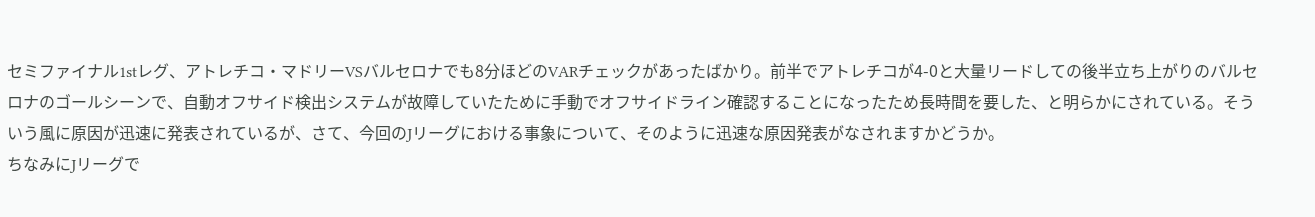セミファイナル1stレグ、アトレチコ・マドリーVSバルセロナでも8分ほどのVARチェックがあったばかり。前半でアトレチコが4-0と大量リードしての後半立ち上がりのバルセロナのゴールシーンで、自動オフサイド検出システムが故障していたために手動でオフサイドライン確認することになったため長時間を要した、と明らかにされている。そういう風に原因が迅速に発表されているが、さて、今回のJリーグにおける事象について、そのように迅速な原因発表がなされますかどうか。
ちなみにJリーグで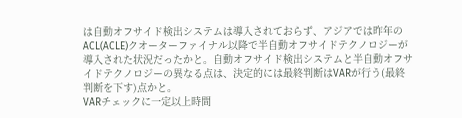は自動オフサイド検出システムは導入されておらず、アジアでは昨年のACL(ACLE)クオーターファイナル以降で半自動オフサイドテクノロジーが導入された状況だったかと。自動オフサイド検出システムと半自動オフサイドテクノロジーの異なる点は、決定的には最終判断はVARが行う(最終判断を下す)点かと。
VARチェックに一定以上時間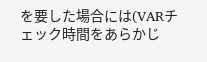を要した場合には(VARチェック時間をあらかじ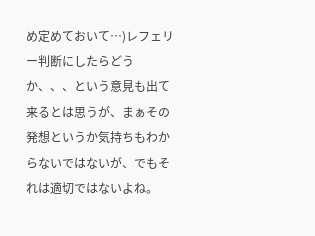め定めておいて…)レフェリー判断にしたらどうか、、、という意見も出て来るとは思うが、まぁその発想というか気持ちもわからないではないが、でもそれは適切ではないよね。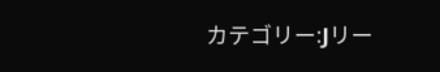カテゴリー:Jリー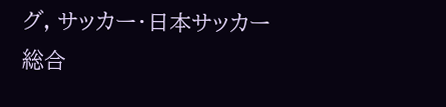グ, サッカー・日本サッカー総合